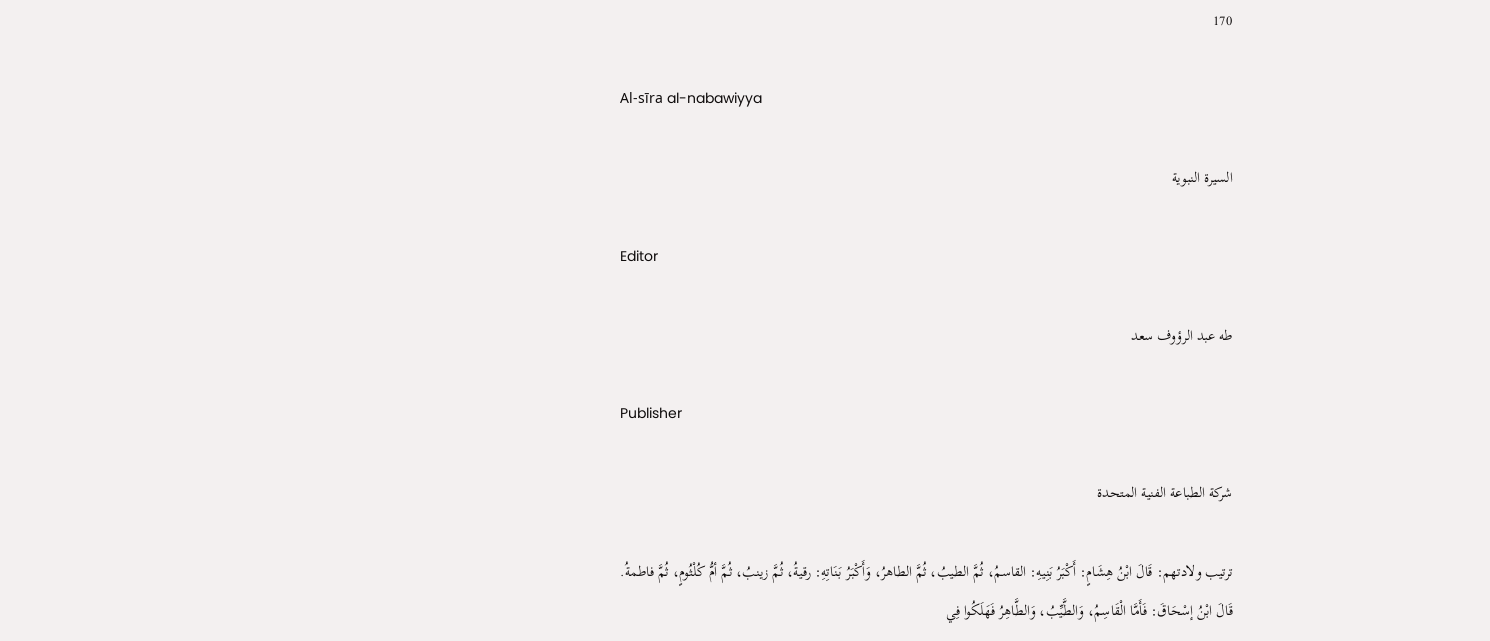170

Al-sīra al-nabawiyya

السيرة النبوية

Editor

طه عبد الرؤوف سعد

Publisher

شركة الطباعة الفنية المتحدة

ترتيب ولادتهم: قَالَ ابْنُ هِشَامٍ: أَكْبَرُ بَنِيهِ: القاسمُ، ثُمَّ الطيبُ، ثُمَّ الطاهرُ، وَأَكْبَرُ بَنَاتِهِ: رقيةُ، ثُمَّ زينبُ، ثُمَّ أمُّ كُلْثُومٍ، ثُمَّ فاطمةُ.
قَالَ ابْنُ إسْحَاقَ: فَأَمَّا الْقَاسِمُ، وَالطَّيِّبُ، وَالطَّاهِرُ فَهَلَكُوا فِي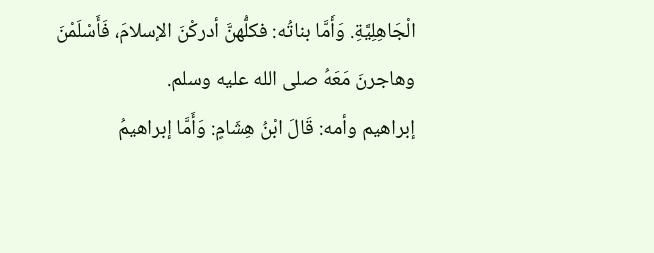الْجَاهِلِيَّةِ. وَأَمَّا بناتُه: فكلُّهنَّ أدركْنَ الإسلامَ، فَأَسْلَمْنَ وهاجرنَ مَعَهُ صلى الله عليه وسلم.
إبراهيم وأمه: قَالَ ابْنُ هِشَامٍ: وَأَمَّا إبراهيمُ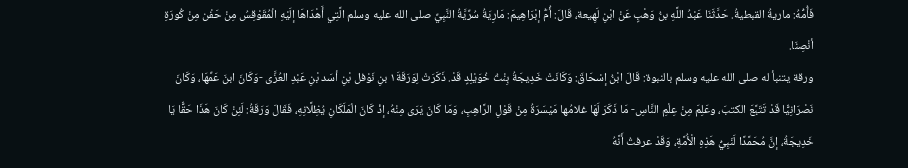فَأُمُّهُ: ماريةُ القبطيةُ. حَدَّثَنَا عَبْدُ اللَّهِ بنُ وَهْبٍ عَنْ ابْنِ لَهِيعة، قَالَ: أُمُّ إبْرَاهِيمَ: مَارِيَةُ سُرِّيَّةُ النَّبِيِّ صلى الله عليه وسلم الَّتِي أَهْدَاهَا إلَيْهِ الْمُقَوْقِسُ مِنْ حَفْن مِنْ كُورَةِ أنْصِنَا.
ورقة يتنبأ له صلى الله عليه وسلم بالنبوة: قَالَ ابْنُ إسْحَاقَ: وَكَانَتْ خَدِيجَةُ بِنْتُ خُوَيْلِدٍ قَدْ. ذَكَرَتْ لِوَرَقَةَ١ بنِ نَوْفل بْنِ أسَد بْنِ عَبْدِ العُزَّى -وَكَانَ ابنَ عَمِّهَا، وَكَانَ نَصْرَانِيًّا قَدْ تَتَبَّعَ الكتبَ، وعَلِمَ مِنْ عِلْمِ النَّاسِ- مَا ذَكَرَ لَهَا غلامُها مَيْسَرَةُ مِنْ قَوْلِ الرَّاهِبِ، وَمَا كَانَ يَرَى مِنْهُ، إذْ كَانَ الْمَلَكَانِ يُظِلَّانِهِ، فَقَالَ وَرَقَةُ: لَئِنْ كَانَ هَذَا حَقًّا يَا خَدِيجَةُ، إنَّ مُحَمَّدًا لَنَبِيُّ هَذِهِ الْأُمَّةِ، وَقَدْ عرفتُ أَنَّهُ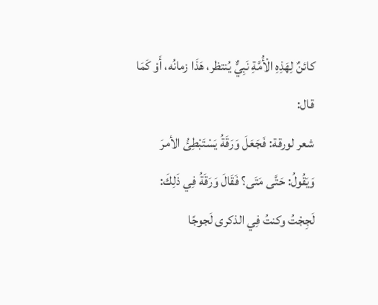كائنٌ لِهَذِهِ الْأُمَّةِ نَبِيٌّ يُنتظر، هَذَا زمانُه، أَوْ كَمَا قال:
شعر لورقة: فَجَعَلَ وَرَقَةُ يَسْتَبْطِئُ الأمرَ وَيَقُولُ: حَتَّى مَتَى؟ فَقَالَ وَرَقَةُ فِي ذَلِكَ:
لَجِجْتُ وكنتُ فِي الذكرى لَجوجًا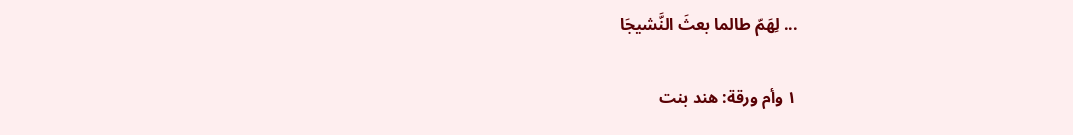... لِهَمّ طالما بعثَ النَّشيجَا

١ وأم ورقة: هند بنت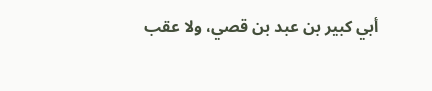أبي كبير بن عبد بن قصي، ولا عقب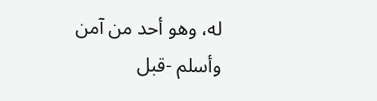له، وهو أحد من آمن وأسلم -قبل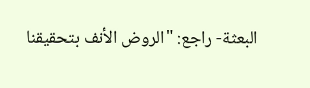البعثة- راجع: "الروض الأنف بتحقيقنا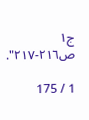ج١ ص٢١٦-٢١٧".

1 / 175